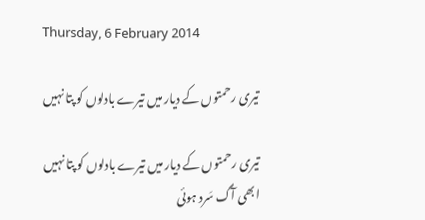Thursday, 6 February 2014

تیری رحمتوں کے دیار میں تیرے بادلوں کو پتا نہیں

تیری رحمتوں کے دیار میں تیرے بادلوں کو پتا نہیں
ابھی آگ سَرد ہوئی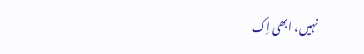نہیں، ابھی اِک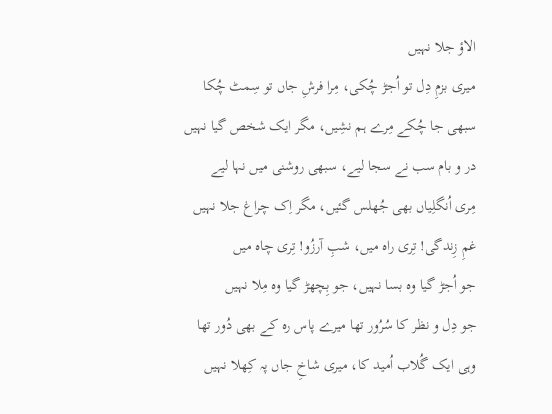الاؤ جلا نہیں
میری بزمِ دِل تو اُجڑ چُکی، مِرا فرشِ جاں تو سِمٹ چُکا
سبھی جا چُکے مِرے ہم نشِیں، مگر ایک شخص گیا نہیں
در و بام سب نے سجا لیے، سبھی روشنی میں نہا لیے
مِری اُنگلِیاں بھی جُھلس گئیں، مگر اِک چراغ جلا نہیں
غمِ زِندگی! تِری راہ میں، شبِ آرزُو! تِری چاہ میں
جو اُجڑ گیا وہ بسا نہیں، جو بِچھڑ گیا وہ مِلا نہیں
جو دِل و نظر کا سُرُور تھا میرے پاس رہ کے بھی دُور تھا
وہی ایک گُلاب اُمید کا، میری شاخِ جاں پہ کِھلا نہیں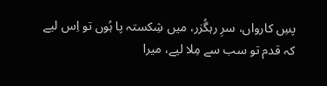پسِ کارواں، سرِ رہگُزر، میں شِکستہ پا ہُوں تو اِس لیے
کہ قدم تو سب سے مِلا لیے، میرا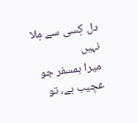دل کِسی سے مِلا نہیں
میرا ہمسفر جو عجِیب ہے، تو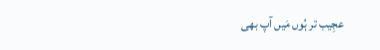عجِیب تر ہُوں مَیں آپ بھی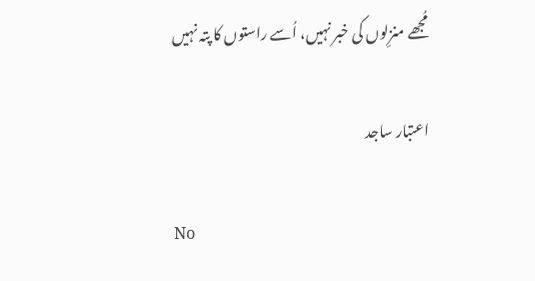مُجھے منزِلوں کی خبر نہیں، اُسے راستوں کا پتہ نہیں

اعتبار ساجد

No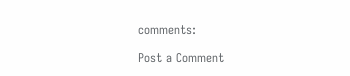comments:

Post a Comment